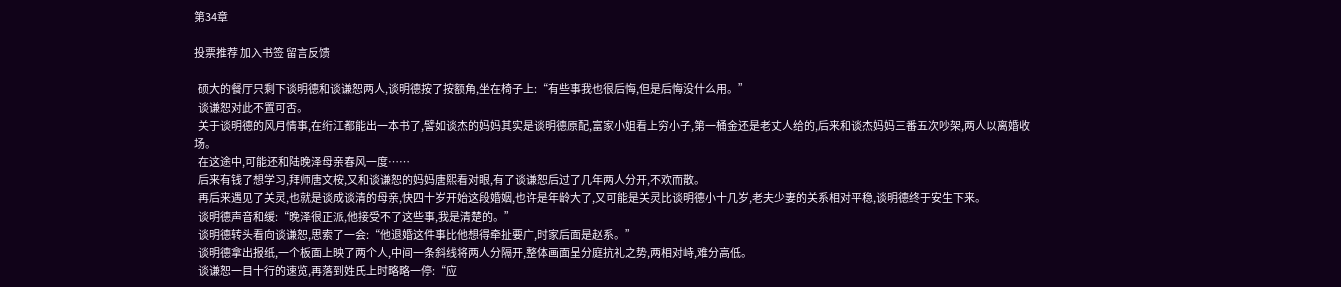第34章

投票推荐 加入书签 留言反馈

  硕大的餐厅只剩下谈明德和谈谦恕两人,谈明德按了按额角,坐在椅子上:“有些事我也很后悔,但是后悔没什么用。”
  谈谦恕对此不置可否。
  关于谈明德的风月情事,在绗江都能出一本书了,譬如谈杰的妈妈其实是谈明德原配,富家小姐看上穷小子,第一桶金还是老丈人给的,后来和谈杰妈妈三番五次吵架,两人以离婚收场。
  在这途中,可能还和陆晚泽母亲春风一度……
  后来有钱了想学习,拜师唐文桉,又和谈谦恕的妈妈唐熙看对眼,有了谈谦恕后过了几年两人分开,不欢而散。
  再后来遇见了关灵,也就是谈成谈清的母亲,快四十岁开始这段婚姻,也许是年龄大了,又可能是关灵比谈明德小十几岁,老夫少妻的关系相对平稳,谈明德终于安生下来。
  谈明德声音和缓:“晚泽很正派,他接受不了这些事,我是清楚的。”
  谈明德转头看向谈谦恕,思索了一会:“他退婚这件事比他想得牵扯要广,时家后面是赵系。”
  谈明德拿出报纸,一个板面上映了两个人,中间一条斜线将两人分隔开,整体画面呈分庭抗礼之势,两相对峙,难分高低。
  谈谦恕一目十行的速览,再落到姓氏上时略略一停:“应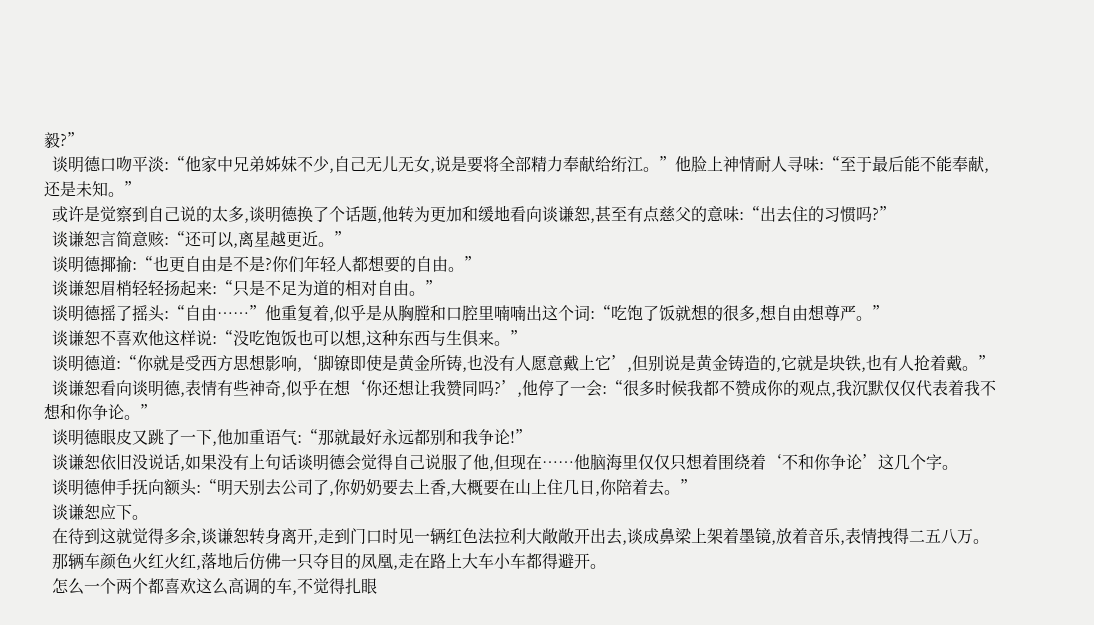毅?”
  谈明德口吻平淡:“他家中兄弟姊妹不少,自己无儿无女,说是要将全部精力奉献给绗江。”他脸上神情耐人寻味:“至于最后能不能奉献,还是未知。”
  或许是觉察到自己说的太多,谈明德换了个话题,他转为更加和缓地看向谈谦恕,甚至有点慈父的意味:“出去住的习惯吗?”
  谈谦恕言简意赅:“还可以,离星越更近。”
  谈明德揶揄:“也更自由是不是?你们年轻人都想要的自由。”
  谈谦恕眉梢轻轻扬起来:“只是不足为道的相对自由。”
  谈明德摇了摇头:“自由……”他重复着,似乎是从胸膛和口腔里喃喃出这个词:“吃饱了饭就想的很多,想自由想尊严。”
  谈谦恕不喜欢他这样说:“没吃饱饭也可以想,这种东西与生俱来。”
  谈明德道:“你就是受西方思想影响,‘脚镣即使是黄金所铸,也没有人愿意戴上它’,但别说是黄金铸造的,它就是块铁,也有人抢着戴。”
  谈谦恕看向谈明德,表情有些神奇,似乎在想‘你还想让我赞同吗?’,他停了一会:“很多时候我都不赞成你的观点,我沉默仅仅代表着我不想和你争论。”
  谈明德眼皮又跳了一下,他加重语气:“那就最好永远都别和我争论!”
  谈谦恕依旧没说话,如果没有上句话谈明德会觉得自己说服了他,但现在……他脑海里仅仅只想着围绕着‘不和你争论’这几个字。
  谈明德伸手抚向额头:“明天别去公司了,你奶奶要去上香,大概要在山上住几日,你陪着去。”
  谈谦恕应下。
  在待到这就觉得多余,谈谦恕转身离开,走到门口时见一辆红色法拉利大敞敞开出去,谈成鼻梁上架着墨镜,放着音乐,表情拽得二五八万。
  那辆车颜色火红火红,落地后仿佛一只夺目的凤凰,走在路上大车小车都得避开。
  怎么一个两个都喜欢这么高调的车,不觉得扎眼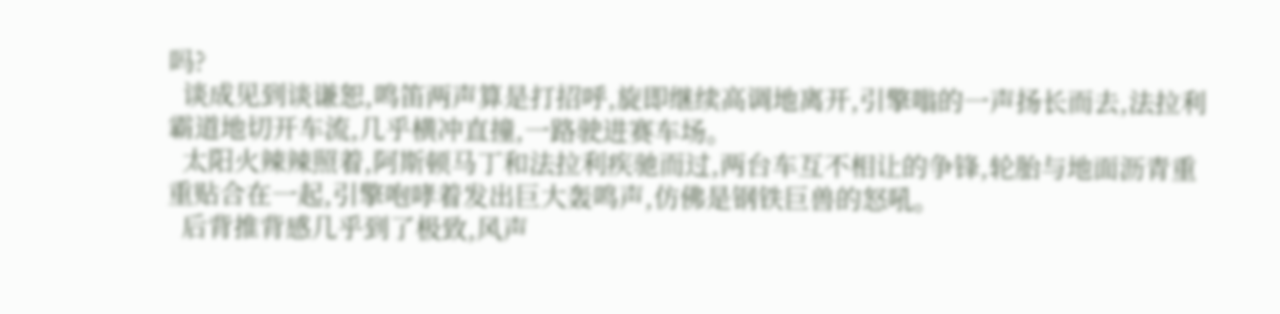吗?
  谈成见到谈谦恕,鸣笛两声算是打招呼,旋即继续高调地离开,引擎嗡的一声扬长而去,法拉利霸道地切开车流,几乎横冲直撞,一路驶进赛车场。
  太阳火辣辣照着,阿斯顿马丁和法拉利疾驰而过,两台车互不相让的争锋,轮胎与地面沥青重重贴合在一起,引擎咆哮着发出巨大轰鸣声,仿佛是钢铁巨兽的怒吼。
  后背推背感几乎到了极致,风声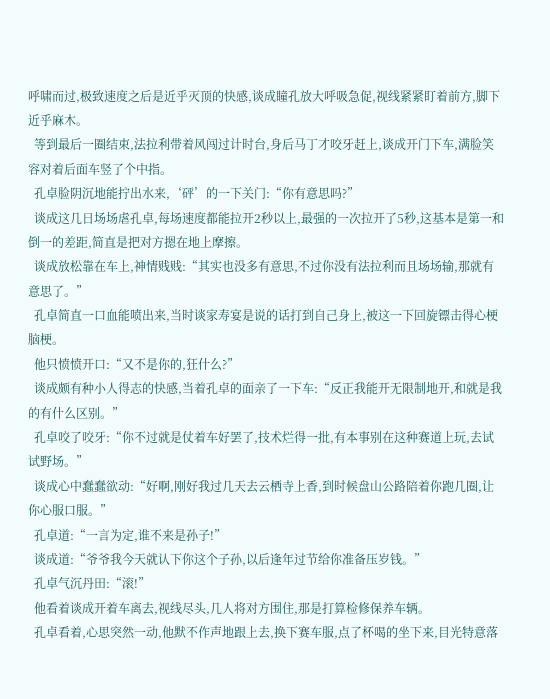呼啸而过,极致速度之后是近乎灭顶的快感,谈成瞳孔放大呼吸急促,视线紧紧盯着前方,脚下近乎麻木。
  等到最后一圈结束,法拉利带着风闯过计时台,身后马丁才咬牙赶上,谈成开门下车,满脸笑容对着后面车竖了个中指。
  孔卓脸阴沉地能拧出水来,‘砰’的一下关门:“你有意思吗?”
  谈成这几日场场虐孔卓,每场速度都能拉开2秒以上,最强的一次拉开了5秒,这基本是第一和倒一的差距,简直是把对方摁在地上摩擦。
  谈成放松靠在车上,神情贱贱:“其实也没多有意思,不过你没有法拉利而且场场输,那就有意思了。”
  孔卓简直一口血能喷出来,当时谈家寿宴是说的话打到自己身上,被这一下回旋镖击得心梗脑梗。
  他只愤愤开口:“又不是你的,狂什么?”
  谈成颇有种小人得志的快感,当着孔卓的面亲了一下车:“反正我能开无限制地开,和就是我的有什么区别。”
  孔卓咬了咬牙:“你不过就是仗着车好罢了,技术烂得一批,有本事别在这种赛道上玩,去试试野场。”
  谈成心中蠢蠢欲动:“好啊,刚好我过几天去云栖寺上香,到时候盘山公路陪着你跑几圈,让你心服口服。”
  孔卓道:“一言为定,谁不来是孙子!”
  谈成道:“爷爷我今天就认下你这个子孙,以后逢年过节给你准备压岁钱。”
  孔卓气沉丹田:“滚!”
  他看着谈成开着车离去,视线尽头,几人将对方围住,那是打算检修保养车辆。
  孔卓看着,心思突然一动,他默不作声地跟上去,换下赛车服,点了杯喝的坐下来,目光特意落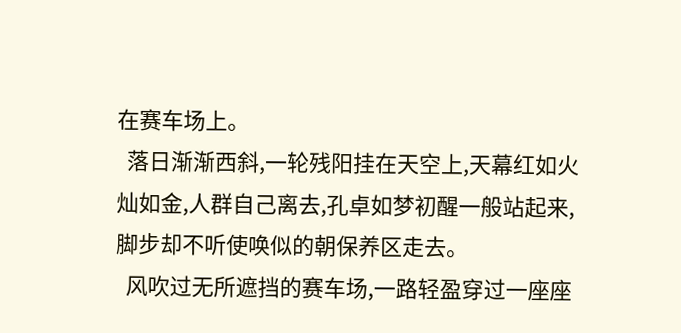在赛车场上。
  落日渐渐西斜,一轮残阳挂在天空上,天幕红如火灿如金,人群自己离去,孔卓如梦初醒一般站起来,脚步却不听使唤似的朝保养区走去。
  风吹过无所遮挡的赛车场,一路轻盈穿过一座座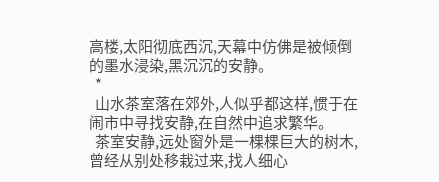高楼,太阳彻底西沉,天幕中仿佛是被倾倒的墨水浸染,黑沉沉的安静。
  *
  山水茶室落在郊外,人似乎都这样,惯于在闹市中寻找安静,在自然中追求繁华。
  茶室安静,远处窗外是一棵棵巨大的树木,曾经从别处移栽过来,找人细心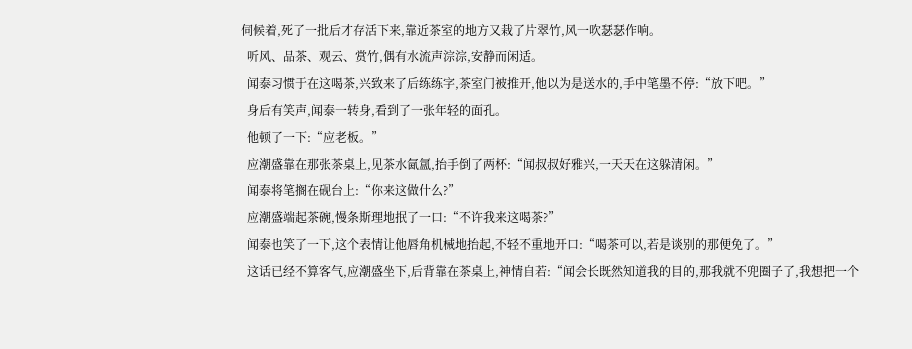伺候着,死了一批后才存活下来,靠近茶室的地方又栽了片翠竹,风一吹瑟瑟作响。
  听风、品茶、观云、赏竹,偶有水流声淙淙,安静而闲适。
  闻泰习惯于在这喝茶,兴致来了后练练字,茶室门被推开,他以为是送水的,手中笔墨不停:“放下吧。”
  身后有笑声,闻泰一转身,看到了一张年轻的面孔。
  他顿了一下:“应老板。”
  应潮盛靠在那张茶桌上,见茶水氤氲,抬手倒了两杯:“闻叔叔好雅兴,一天天在这躲清闲。”
  闻泰将笔搁在砚台上:“你来这做什么?”
  应潮盛端起茶碗,慢条斯理地抿了一口:“不许我来这喝茶?”
  闻泰也笑了一下,这个表情让他唇角机械地抬起,不轻不重地开口:“喝茶可以,若是谈别的那便免了。”
  这话已经不算客气,应潮盛坐下,后背靠在茶桌上,神情自若:“闻会长既然知道我的目的,那我就不兜圈子了,我想把一个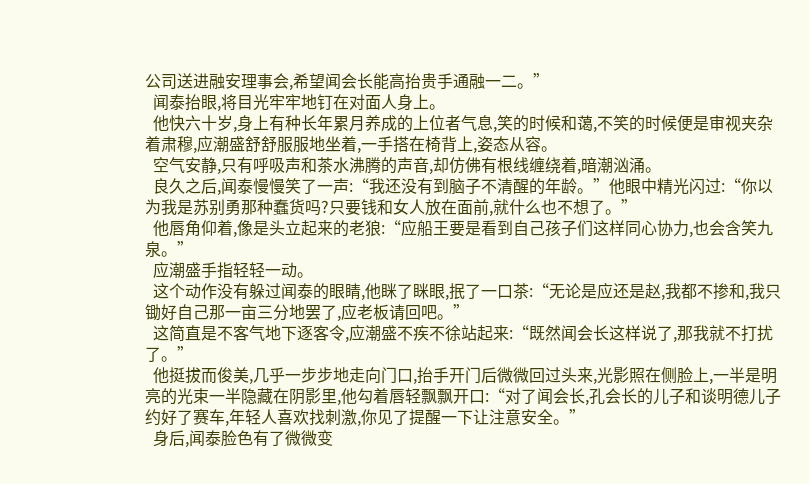公司送进融安理事会,希望闻会长能高抬贵手通融一二。”
  闻泰抬眼,将目光牢牢地钉在对面人身上。
  他快六十岁,身上有种长年累月养成的上位者气息,笑的时候和蔼,不笑的时候便是审视夹杂着肃穆,应潮盛舒舒服服地坐着,一手搭在椅背上,姿态从容。
  空气安静,只有呼吸声和茶水沸腾的声音,却仿佛有根线缠绕着,暗潮汹涌。
  良久之后,闻泰慢慢笑了一声:“我还没有到脑子不清醒的年龄。”他眼中精光闪过:“你以为我是苏别勇那种蠢货吗?只要钱和女人放在面前,就什么也不想了。”
  他唇角仰着,像是头立起来的老狼:“应船王要是看到自己孩子们这样同心协力,也会含笑九泉。”
  应潮盛手指轻轻一动。
  这个动作没有躲过闻泰的眼睛,他眯了眯眼,抿了一口茶:“无论是应还是赵,我都不掺和,我只锄好自己那一亩三分地罢了,应老板请回吧。”
  这简直是不客气地下逐客令,应潮盛不疾不徐站起来:“既然闻会长这样说了,那我就不打扰了。”
  他挺拔而俊美,几乎一步步地走向门口,抬手开门后微微回过头来,光影照在侧脸上,一半是明亮的光束一半隐藏在阴影里,他勾着唇轻飘飘开口:“对了闻会长,孔会长的儿子和谈明德儿子约好了赛车,年轻人喜欢找刺激,你见了提醒一下让注意安全。”
  身后,闻泰脸色有了微微变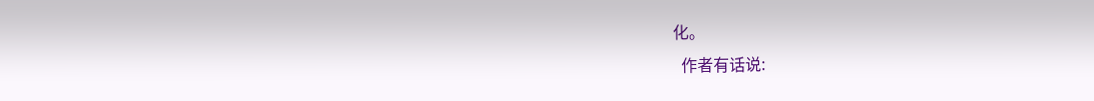化。
  作者有话说: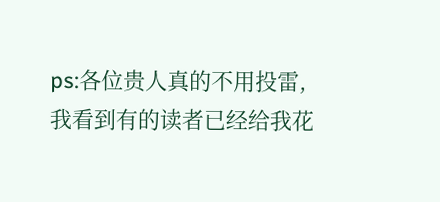ps:各位贵人真的不用投雷,我看到有的读者已经给我花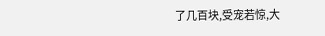了几百块,受宠若惊,大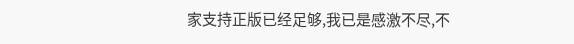家支持正版已经足够,我已是感激不尽,不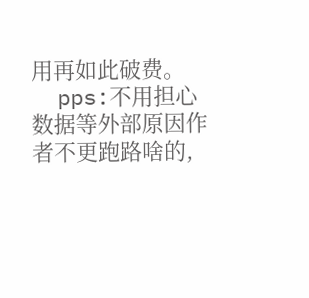用再如此破费。
  pps:不用担心数据等外部原因作者不更跑路啥的,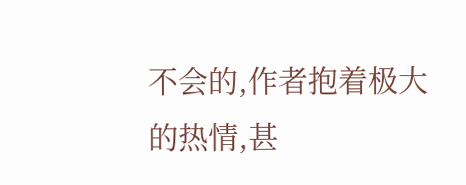不会的,作者抱着极大的热情,甚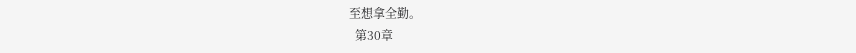至想拿全勤。
  第30章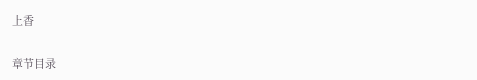上香

章节目录